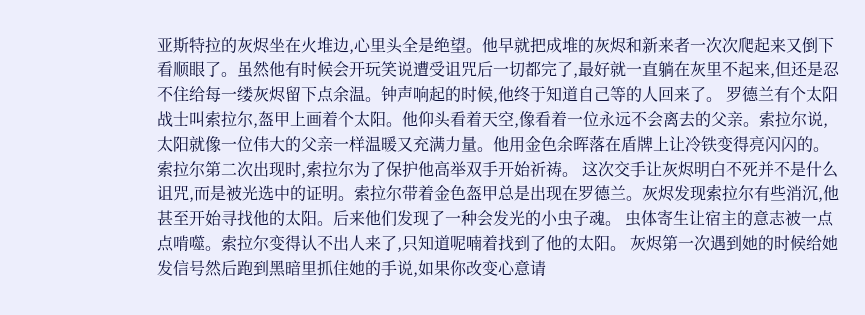亚斯特拉的灰烬坐在火堆边,心里头全是绝望。他早就把成堆的灰烬和新来者一次次爬起来又倒下看顺眼了。虽然他有时候会开玩笑说遭受诅咒后一切都完了,最好就一直躺在灰里不起来,但还是忍不住给每一缕灰烬留下点余温。钟声响起的时候,他终于知道自己等的人回来了。 罗德兰有个太阳战士叫索拉尔,盔甲上画着个太阳。他仰头看着天空,像看着一位永远不会离去的父亲。索拉尔说,太阳就像一位伟大的父亲一样温暖又充满力量。他用金色余晖落在盾牌上让冷铁变得亮闪闪的。索拉尔第二次出现时,索拉尔为了保护他高举双手开始祈祷。 这次交手让灰烬明白不死并不是什么诅咒,而是被光选中的证明。索拉尔带着金色盔甲总是出现在罗德兰。灰烬发现索拉尔有些消沉,他甚至开始寻找他的太阳。后来他们发现了一种会发光的小虫子魂。 虫体寄生让宿主的意志被一点点啃噬。索拉尔变得认不出人来了,只知道呢喃着找到了他的太阳。 灰烬第一次遇到她的时候给她发信号然后跑到黑暗里抓住她的手说,如果你改变心意请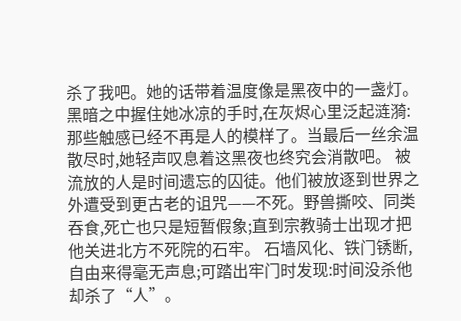杀了我吧。她的话带着温度像是黑夜中的一盏灯。 黑暗之中握住她冰凉的手时,在灰烬心里泛起涟漪:那些触感已经不再是人的模样了。当最后一丝余温散尽时,她轻声叹息着这黑夜也终究会消散吧。 被流放的人是时间遗忘的囚徒。他们被放逐到世界之外遭受到更古老的诅咒——不死。野兽撕咬、同类吞食,死亡也只是短暂假象;直到宗教骑士出现才把他关进北方不死院的石牢。 石墙风化、铁门锈断,自由来得毫无声息;可踏出牢门时发现:时间没杀他却杀了“人”。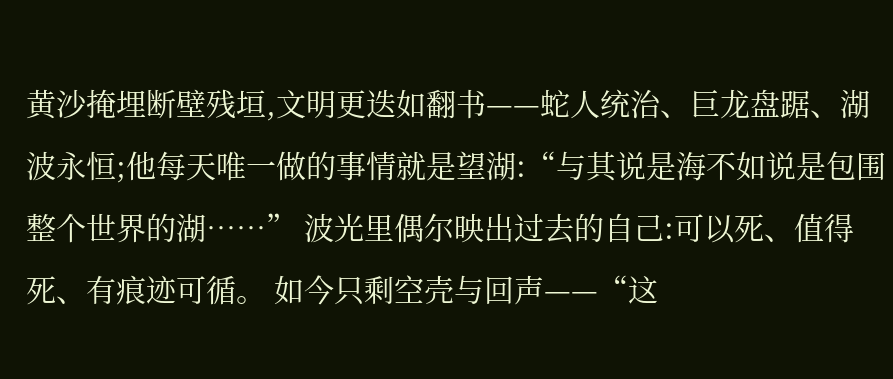黄沙掩埋断壁残垣,文明更迭如翻书——蛇人统治、巨龙盘踞、湖波永恒;他每天唯一做的事情就是望湖:“与其说是海不如说是包围整个世界的湖……” 波光里偶尔映出过去的自己:可以死、值得死、有痕迹可循。 如今只剩空壳与回声——“这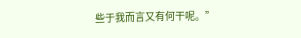些于我而言又有何干呢。”